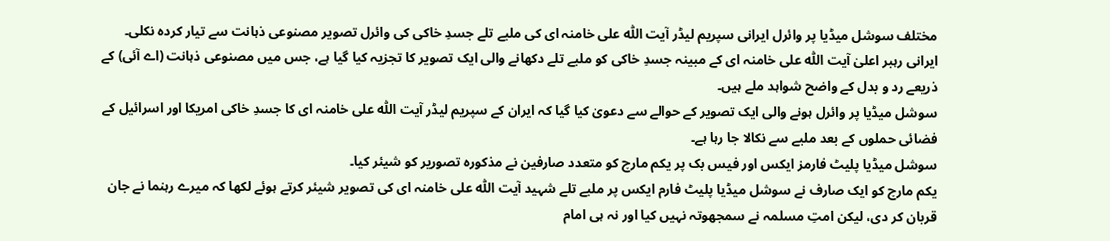مختلف سوشل میڈیا پر وائرل ایرانی سپریم لیڈر آیت اللّٰہ علی خامنہ ای کی ملبے تلے جسدِ خاکی کی وائرل تصویر مصنوعی ذہانت سے تیار کردہ نکلی۔
ایرانی رہبر اعلیٰ آیت اللّٰہ علی خامنہ ای کے مبینہ جسدِ خاکی کو ملبے تلے دکھانے والی ایک تصویر کا تجزیہ کیا گیا ہے، جس میں مصنوعی ذہانت (اے آئی) کے ذریعے رد و بدل کے واضح شواہد ملے ہیں۔
سوشل میڈیا پر وائرل ہونے والی ایک تصویر کے حوالے سے دعویٰ کیا گیا کہ ایران کے سپریم لیڈر آیت اللّٰہ علی خامنہ ای کا جسدِ خاکی امریکا اور اسرائیل کے فضائی حملوں کے بعد ملبے سے نکالا جا رہا ہے۔
سوشل میڈیا پلیٹ فارمز ایکس اور فیس بک پر یکم مارچ کو متعدد صارفین نے مذکورہ تصوریر کو شیئر کیا۔
یکم مارچ کو ایک صارف نے سوشل میڈیا پلیٹ فارم ایکس پر ملبے تلے شہید آیت اللّٰہ علی خامنہ ای کی تصویر شیئر کرتے ہوئے لکھا کہ میرے رہنما نے جان قربان کر دی، لیکن امتِ مسلمہ نے سمجھوتہ نہیں کیا اور نہ ہی امام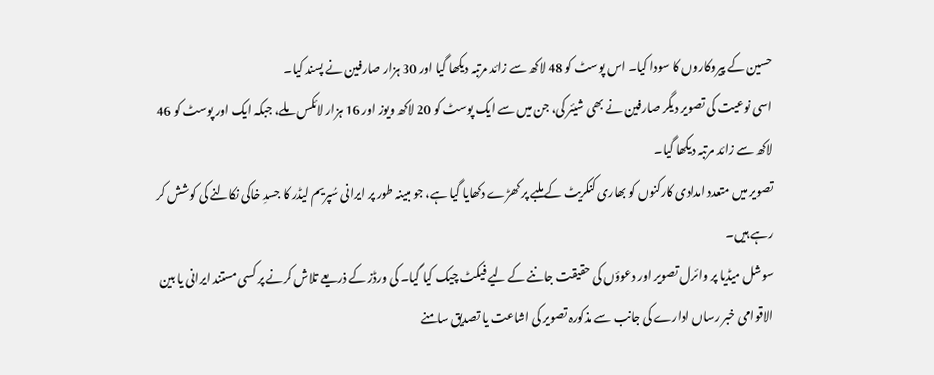حسین کے پیروکاروں کا سودا کیا۔ اس پوسٹ کو 48 لاکھ سے زائد مرتبہ دیکھا گیا اور 30 ہزار صارفین نے پسند کیا۔
اسی نوعیت کی تصویر دیگر صارفین نے بھی شیئر کی، جن میں سے ایک پوسٹ کو 20 لاکھ ویوز اور 16 ہزار لائکس ملے، جبکہ ایک اور پوسٹ کو 46 لاکھ سے زائد مرتبہ دیکھا گیا۔
تصویر میں متعدد امدادی کارکنوں کو بھاری کنکریٹ کے ملبے پر کھڑے دکھایا گیا ہے، جو مبینہ طور پر ایرانی سُپریم لیڈر کا جسدِ خاکی نکالنے کی کوشش کر رہے ہیں۔
سوشل میڈیا پر وائرل تصویر اور دعوؤں کی حقیقت جاننے کے لیے فیکٹ چیک کیا گیا۔ کی ورڈز کے ذریعے تلاش کرنے پر کسی مستند ایرانی یا بین الاقوامی خبر رساں ادارے کی جانب سے مذکورہ تصویر کی اشاعت یا تصدیق سامنے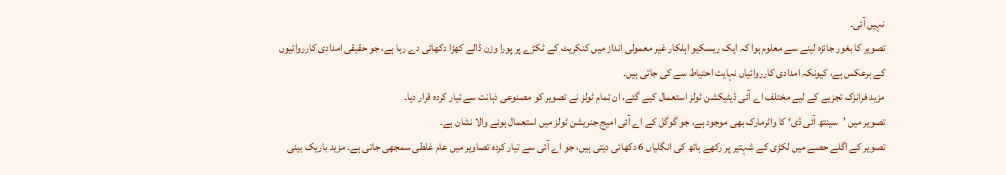نہیں آئی۔
تصویر کا بغور جائزہ لینے سے معلوم ہوا کہ ایک ریسکیو اہلکار غیر معمولی انداز میں کنکریٹ کے ٹکڑے پر پورا وزن ڈالے کھڑا دکھائی دے رہا ہے، جو حقیقی امدادی کارروائیوں کے برعکس ہے، کیونکہ امدادی کارروائیاں نہایت احتیاط سے کی جاتی ہیں۔
مزید فرانزک تجزیے کے لیے مختلف اے آئی ڈیٹیکشن ٹولز استعمال کیے گئے، ان تمام ٹولز نے تصویر کو مصنوعی ذہانت سے تیار کردہ قرار دیا۔
تصویر میں ’سینتھ آئی ڈی‘ کا واٹرمارک بھی موجود ہے، جو گوگل کے اے آئی امیج جنریشن ٹولز میں استعمال ہونے والا نشان ہے۔
تصویر کے اگلے حصے میں لکڑی کے شہتیر پر رکھے ہاتھ کی انگلیاں 6 دکھائی دیتی ہیں، جو اے آئی سے تیار کردہ تصاویر میں عام غلطی سمجھی جاتی ہے۔ مزید باریک بینی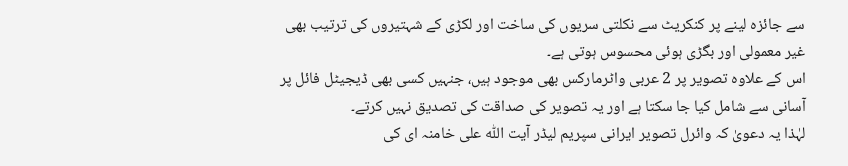سے جائزہ لینے پر کنکریٹ سے نکلتی سریوں کی ساخت اور لکڑی کے شہتیروں کی ترتیب بھی غیر معمولی اور بگڑی ہوئی محسوس ہوتی ہے۔
اس کے علاوہ تصویر پر 2 عربی واٹرمارکس بھی موجود ہیں، جنہیں کسی بھی ڈیجیٹل فائل پر آسانی سے شامل کیا جا سکتا ہے اور یہ تصویر کی صداقت کی تصدیق نہیں کرتے۔
لہٰذا یہ دعویٰ کہ وائرل تصویر ایرانی سپریم لیڈر آیت اللّٰہ علی خامنہ ای کی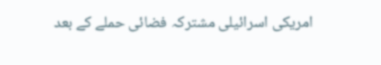امریکی اسرائیلی مشترکہ فضائی حملے کے بعد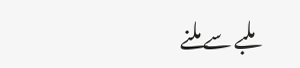ملبے سے ملنے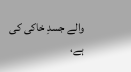والے جسدِ خاکی کی ہے،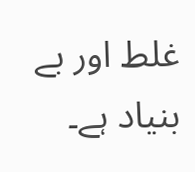غلط اور بے بنیاد ہے۔